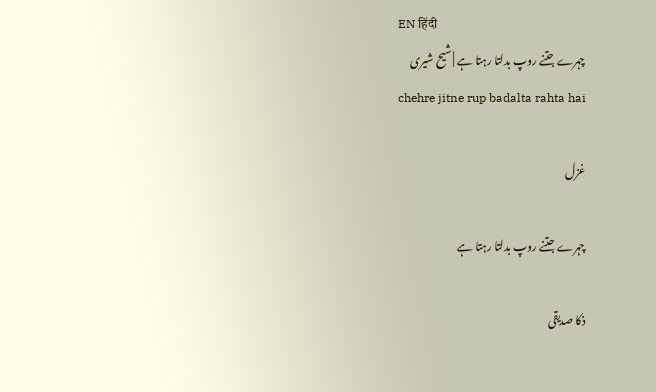EN हिंदी
چہرے جتنے روپ بدلتا رہتا ہے | شیح شیری
chehre jitne rup badalta rahta hai

غزل

چہرے جتنے روپ بدلتا رہتا ہے

ذکا صدیقی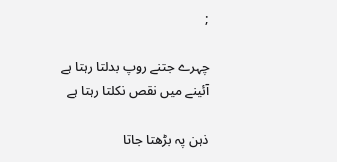;

چہرے جتنے روپ بدلتا رہتا ہے
آئینے میں نقص نکلتا رہتا ہے

ذہن پہ بڑھتا جاتا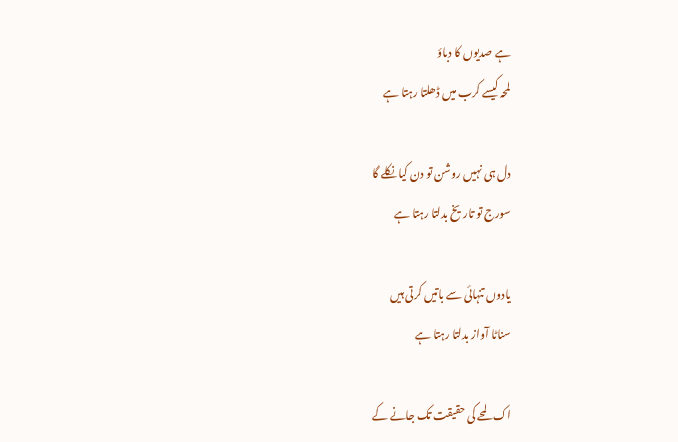ہے صدیوں کا دباؤ
لمحہ کیسے کرب میں ڈھلتا رہتا ہے

دل ہی نہیں روشن تو دن کیا نکلے گا
سورج تو تاریخ بدلتا رہتا ہے

یادوں تنہائی سے باتیں کرتی ہیں
سناٹا آواز بدلتا رہتا ہے

اک لمحے کی حقیقت تک جانے کے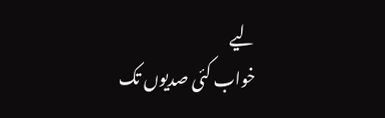لیے
خواب کئی صدیوں تک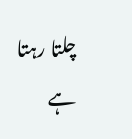چلتا رہتا ہے